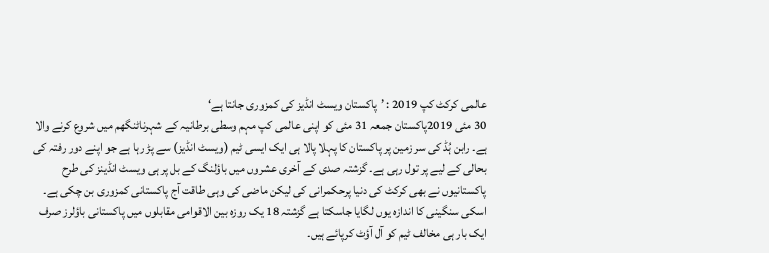عالمی کرکٹ کپ 2019 : ’پاکستان ویسٹ انڈیز کی کمزوری جانتا ہے‘
30 مئی 2019پاکستان جمعہ 31 مئی کو اپنی عالمی کپ مہم وسطی برطانیہ کے شہرناٹنگھم میں شروع کرنے والا ہے۔ رابن ہُڈ کی سر زمین پر پاکستان کا پہلا پالا ہی ایک ایسی ٹیم (ویسٹ انڈیز) سے پڑ رہا ہے جو اپنے دور رفتہ کی بحالی کے لیے پر تول رہی ہے۔ گزشتہ صدی کے آخری عشروں میں باؤلنگ کے بل پر ہی ویسٹ انڈینز کی طرح پاکستانیوں نے بھی کرکٹ کی دنیا پرحکمرانی کی لیکن ماضی کی وہی طاقت آج پاکستانی کمزوری بن چکی ہے۔ اسکی سنگینی کا اندازہ یوں لگایا جاسکتا ہے گزشتہ 18 یک روزہ بین الاقوامی مقابلوں میں پاکستانی باؤلرز صرف ایک بار ہی مخالف ٹیم کو آل آؤٹ کرپائے ہیں۔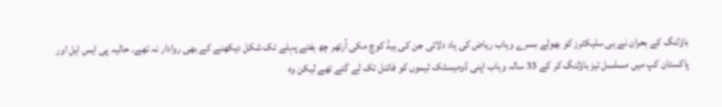باؤلنگ کے بحران نے ہی سلیکٹرز کو بھولے بسرے وہاب ریاض کی یاد دلائی جن کی ہیڈ کوچ مکی آرتھر چھ ہفتے پہلے تک شکل دیکھنے کے بھی روادار نہ تھے۔ حالیہ پی ایس ایل اور پاکستان کپ میں مسلسل تیز باؤلنگ کر کے 33 سالہ وہاب اپنی ڈومیسٹک ٹیموں کو فائنل تک لے گئے تھے لیکن وہ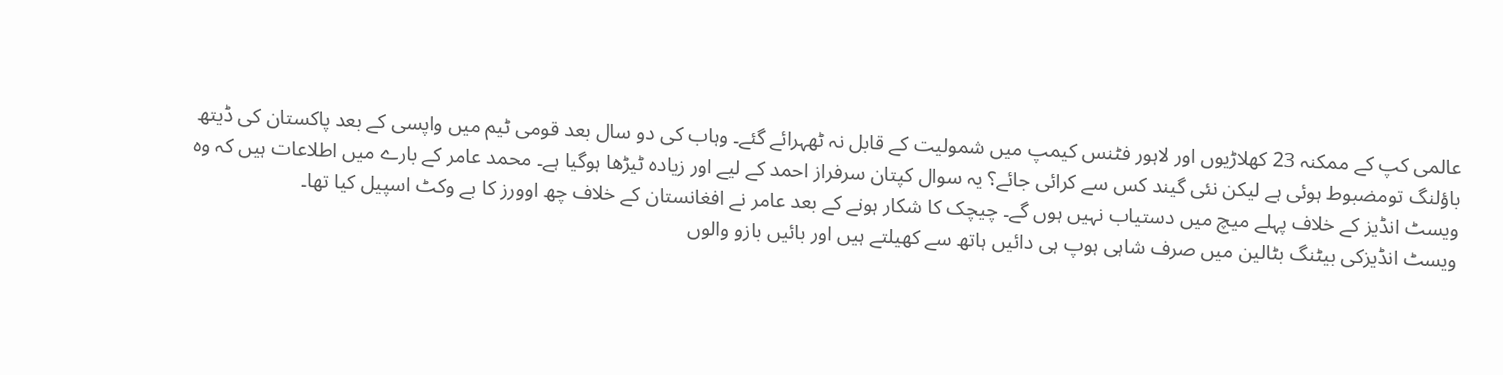عالمی کپ کے ممکنہ 23 کھلاڑیوں اور لاہور فٹنس کیمپ میں شمولیت کے قابل نہ ٹھہرائے گئے۔ وہاب کی دو سال بعد قومی ٹیم میں واپسی کے بعد پاکستان کی ڈیتھ باؤلنگ تومضبوط ہوئی ہے لیکن نئی گیند کس سے کرائی جائے؟ یہ سوال کپتان سرفراز احمد کے لیے اور زیادہ ٹیڑھا ہوگیا ہے۔ محمد عامر کے بارے میں اطلاعات ہیں کہ وہ ویسٹ انڈیز کے خلاف پہلے میچ میں دستیاب نہیں ہوں گے۔ چیچک کا شکار ہونے کے بعد عامر نے افغانستان کے خلاف چھ اوورز کا بے وکٹ اسپیل کیا تھا۔
ویسٹ انڈیزکی بیٹنگ بٹالین میں صرف شاہی ہوپ ہی دائیں ہاتھ سے کھیلتے ہیں اور بائیں بازو والوں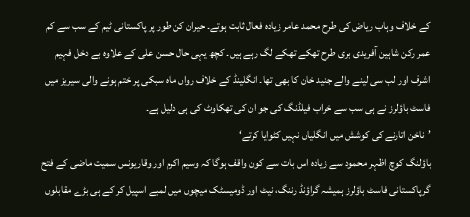کے خلاف وہاب ریاض کی طرح محمد عامر زیادہ فعال ثابت ہوتے۔ حیران کن طور پر پاکستانی ٹیم کے سب سے کم عمر رکن شاہین آفریدی بری طرح تھکے تھکے لگ رہے ہیں۔ کچھ یہی حال حسن علی کے علاوہ بے دخل فہیم اشرف اور لب سی لینے والے جنید خان کا بھی تھا۔ انگلینڈ کے خلاف رواں ماہ سبکی پر ختم ہونے والی سیریز میں فاسٹ باؤلرز نے ہی سب سے خراب فیلڈنگ کی جو ان کی تھکاوٹ کی ہی دلیل ہے۔
’ناخن اتارنے کی کوشش میں انگلیاں نہیں کٹوایا کرتے‘
باؤلنگ کوچ اظہر محمود سے زیادہ اس بات سے کون واقف ہوگا کہ وسیم اکرم اور وقاریونس سمیت ماضی کے فتح گرپاکستانی فاسٹ باؤلرز ہمیشہ گراؤنڈ رننگ، نیٹ اور ڈومیسٹک میچوں میں لمبے اسپیل کر کے ہی بڑے مقابلوں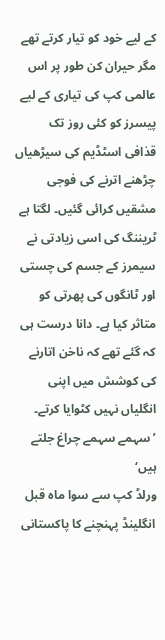کے لیے خود کو تیار کرتے تھے مگر حیران کن طور پر اس عالمی کپ کی تیاری کے لیے پیسرز کو کئی روز تک قذافی اسٹڈیم کی سیڑھیاں چڑھنے اترنے کی فوجی مشقیں کرائی گئیں۔ لگتا ہے ٹریننگ کی اسی زیادتی نے سیمرز کے جسم کی چستی اور ٹانگوں کی پھرتی کو متاثر کیا ہے۔ دانا درست ہی کہ گئے تھے کہ ناخن اتارنے کی کوشش میں اپنی انگلیاں نہیں کٹوایا کرتے۔
’سہمے سہمے چراغ جلتے ہیں‘
ورلڈ کپ سے سوا ماہ قبل انگلینڈ پہنچنے کا پاکستانی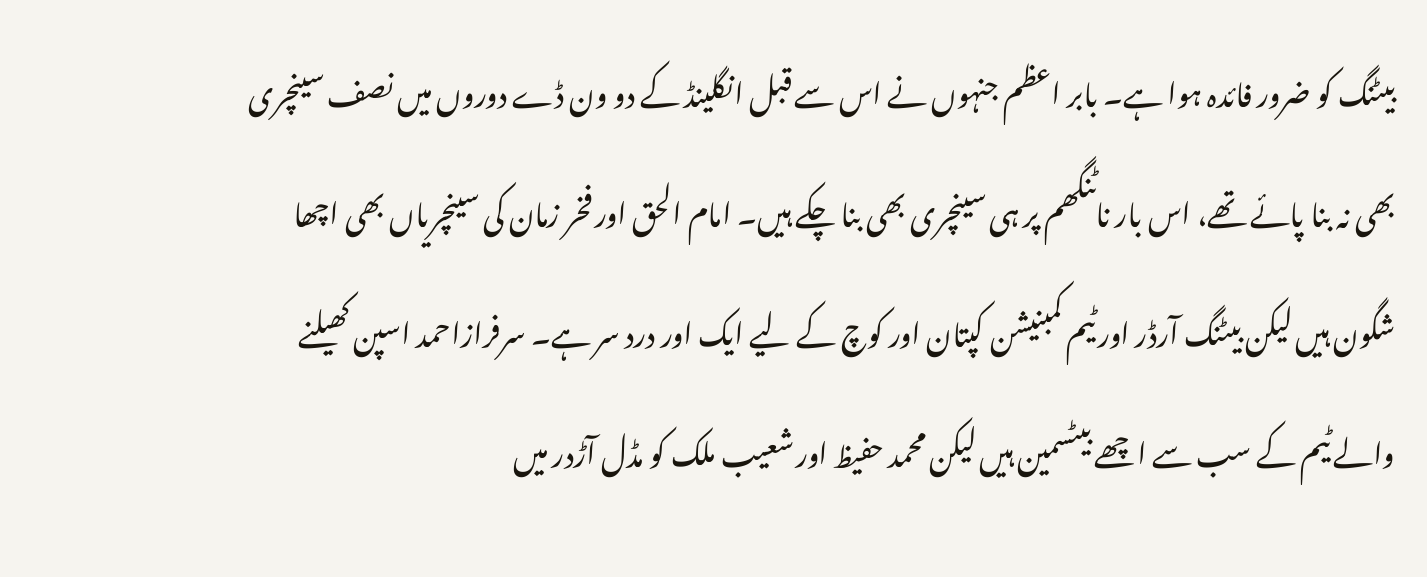بیٹنگ کو ضرور فائدہ ہوا ہے۔ بابر اعظم جنہوں نے اس سے قبل انگلینڈ کے دو ون ڈے دوروں میں نصف سینچری بھی نہ بنا پائے تھے، اس بار ناٹنگھم پر ہی سینچری بھی بنا چکے ہیں۔ امام الحق اور فخر زمان کی سینچریاں بھی اچھا شگون ہیں لیکن بیٹنگ آرڈر اور ٹیم کمبنیشن کپتان اور کوچ کے لیے ایک اور درد سر ہے۔ سرفرازاحمد اسپن کھیلنے والے ٹیم کے سب سے اچھے بیٹسمین ہیں لیکن محمد حفیظ اور شعیب ملک کو مڈل آڑدر میں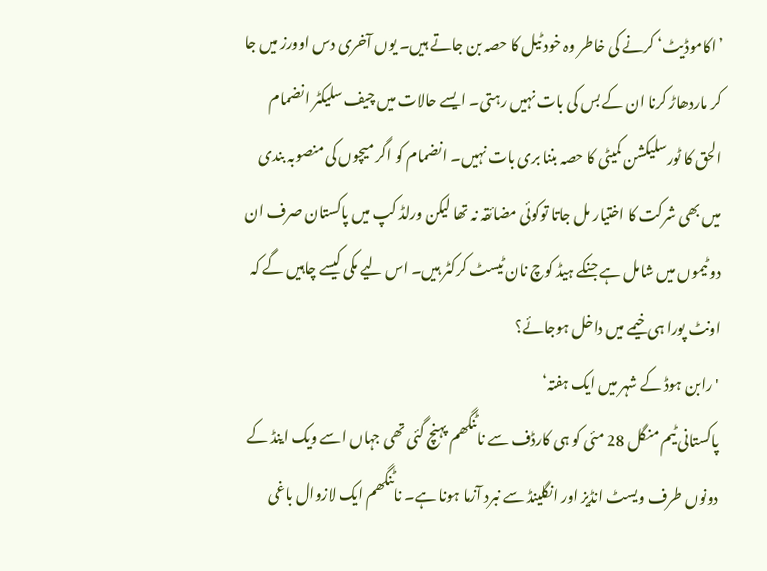’اکاموڈیٹ‘ کرنے کی خاطر وہ خود ٹیل کا حصہ بن جاتے ہیں۔ یوں آخری دس اوورز میں جا کر ماردھاڑ کرنا ان کے بس کی بات نہیں رہتی۔ ایسے حالات میں چیف سلیکٹر انضمام الحق کا ٹورسلیکشن کمیٹی کا حصہ بننا بری بات نہیں۔ انضمام کو اگر میچوں کی منصوبہ بندی میں بھی شرکت کا اختیار مل جاتا توکوئی مضائقہ نہ تھا لیکن ورلڈ کپ میں پاکستان صرف ان دو ٹیموں میں شامل ہے جنکے ہیڈ کوچ نان ٹیسٹ کرکٹر ہیں۔ اس لیے مکی کیسے چاہیں گے کہ اونٹ پورا ہی خیمے میں داخل ہوجائے؟
'رابن ہوڈ کے شہر میں ایک ہفتہ‘
پاکستانی ٹیم منگل 28 مئی کو ہی کارڈف سے ناٹنگھم پہنچ گئی تھی جہاں اسے ویک اینڈ کے دونوں طرف ویسٹ انڈیز اور انگلینڈ سے نبرد آزما ہونا ہے۔ ناٹنگھم ایک لازوال باغی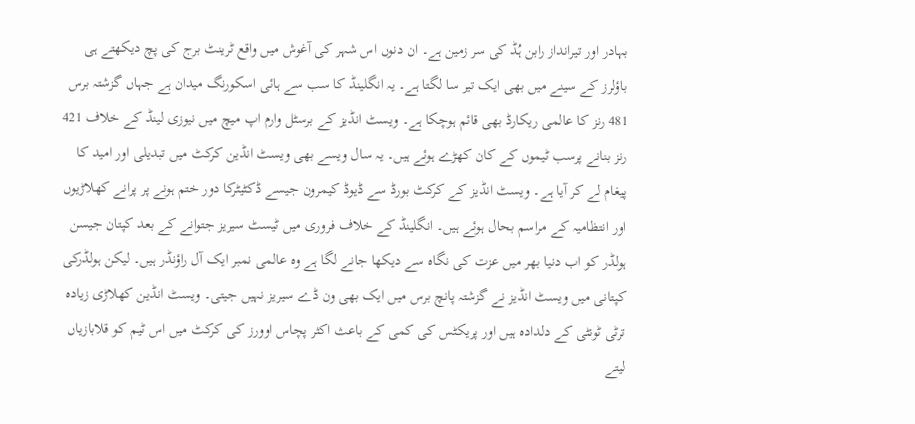بہادر اور تیرانداز رابن ہُڈ کی سر زمین ہے۔ ان دنوں اس شہر کی آغوش میں واقع ٹرینٹ برج کی پچ دیکھتے ہی باؤلرز کے سینے میں بھی ایک تیر سا لگتا ہے۔ یہ انگلینڈ کا سب سے ہائی اسکورنگ میدان ہے جہاں گزشتہ برس 481 رنز کا عالمی ریکارڈ بھی قائم ہوچکا ہے۔ ویسٹ انڈیز کے برسٹل وارم اپ میچ میں نیوزی لینڈ کے خلاف 421 رنز بنانے پرسب ٹیموں کے کان کھڑے ہوئے ہیں۔ یہ سال ویسے بھی ویسٹ انڈین کرکٹ میں تبدیلی اور امید کا پیغام لے کر آیا ہے۔ ویسٹ انڈیز کے کرکٹ بورڈ سے ڈیوڈ کیمرون جیسے ڈکٹیٹرکا دور ختم ہونے پر پرانے کھلاڑیوں اور انتظامیہ کے مراسم بحال ہوئے ہیں۔ انگلینڈ کے خلاف فروری میں ٹیسٹ سیریز جتوانے کے بعد کپتان جیسن ہولڈر کو اب دنیا بھر میں عزت کی نگاہ سے دیکھا جانے لگا ہے وہ عالمی نمبر ایک آل راؤنڈر ہیں۔ لیکن ہولڈرکی کپتانی میں ویسٹ انڈیز نے گزشتہ پانچ برس میں ایک بھی ون ڈے سیریز نہیں جیتی۔ ویسٹ انڈین کھلاڑی زیادہ ترٹی ٹونٹی کے دلدادہ ہیں اور پریکٹس کی کمی کے باعث اکثر پچاس اوورز کی کرکٹ میں اس ٹیم کو قلابازیاں لیتے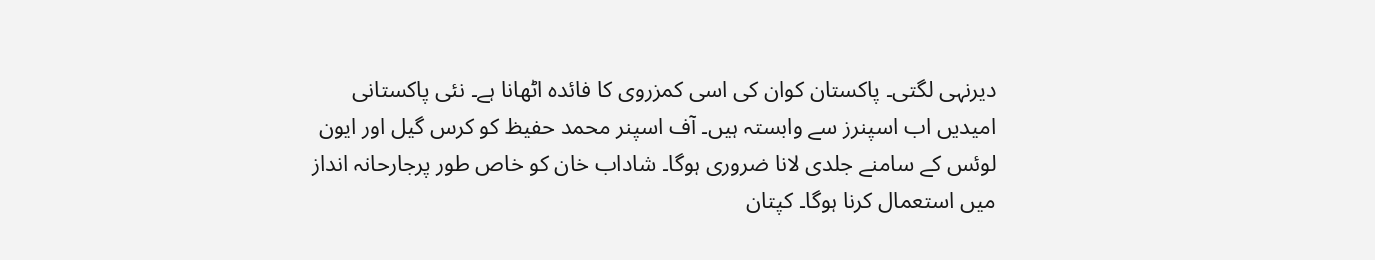دیرنہی لگتی۔ پاکستان کوان کی اسی کمزروی کا فائدہ اٹھانا ہے۔ نئی پاکستانی امیدیں اب اسپنرز سے وابستہ ہیں۔ آف اسپنر محمد حفیظ کو کرس گیل اور ایون لوئس کے سامنے جلدی لانا ضروری ہوگا۔ شاداب خان کو خاص طور پرجارحانہ انداز میں استعمال کرنا ہوگا۔ کپتان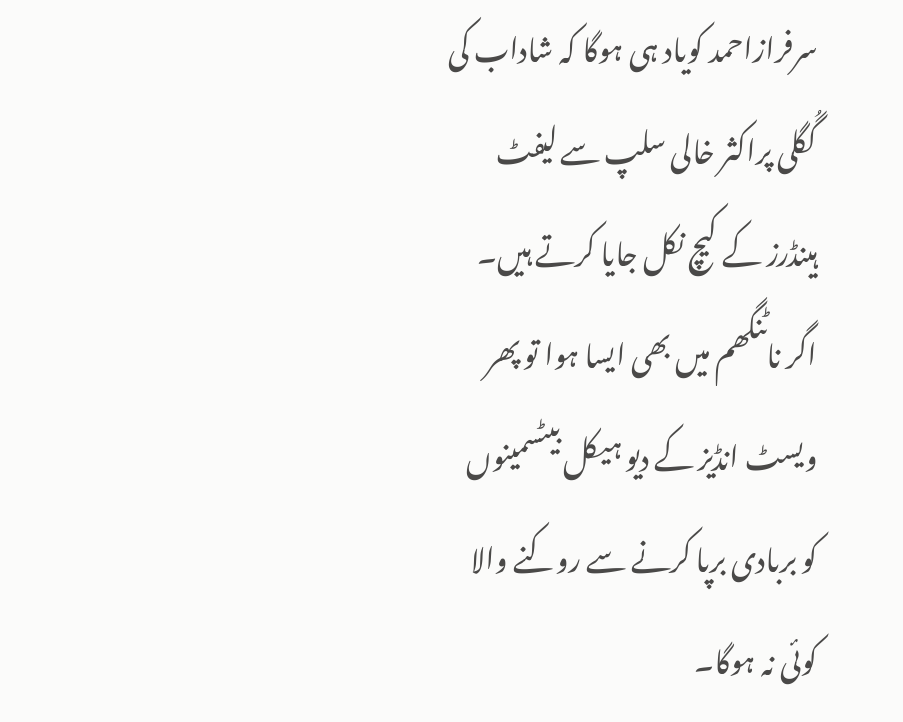سرفرازاحمد کویاد ہی ہوگا کہ شاداب کی گُگلی پراکثر خالی سلپ سے لیفٹ ہینڈرز کے کیچ نکل جایا کرتے ہیں۔ اگر ناٹنگھم میں بھی ایسا ہوا تو پھر ویسٹ انڈیز کے دیو ہیکل بیٹسمینوں کو بربادی برپا کرنے سے روکنے والا کوئی نہ ہوگا۔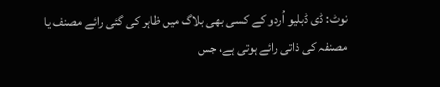نوٹ: ڈی ڈبلیو اُردو کے کسی بھی بلاگ میں ظاہر کی گئی رائے مصنف یا مصنفہ کی ذاتی رائے ہوتی ہے، جس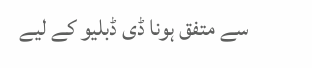سے متفق ہونا ڈی ڈبلیو کے لیے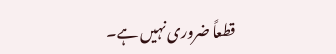قطعاً ضروری نہیں ہے۔